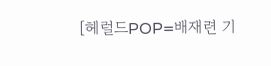[헤럴드POP=배재련 기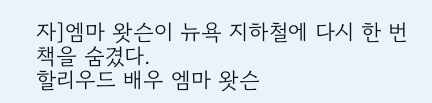자]엠마 왓슨이 뉴욕 지하철에 다시 한 번 책을 숨겼다.
할리우드 배우 엠마 왓슨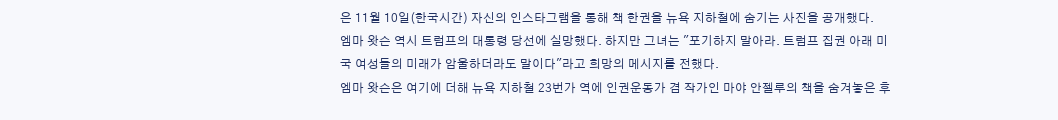은 11월 10일(한국시간) 자신의 인스타그램을 통해 책 한권을 뉴욕 지하철에 숨기는 사진을 공개했다.
엠마 왓슨 역시 트럼프의 대통령 당선에 실망했다. 하지만 그녀는 "포기하지 말아라. 트럼프 집권 아래 미국 여성들의 미래가 암울하더라도 말이다"라고 희망의 메시지를 전했다.
엠마 왓슨은 여기에 더해 뉴욕 지하철 23번가 역에 인권운동가 겸 작가인 마야 안젤루의 책을 숨겨놓은 후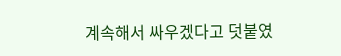계속해서 싸우겠다고 덧붙였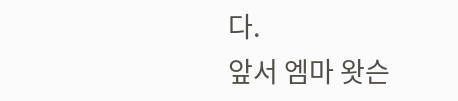다.
앞서 엠마 왓슨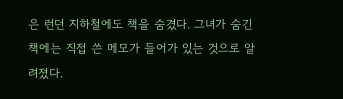은 런던 지하철에도 책을 숨겼다. 그녀가 숨긴 책에는 직접 쓴 메모가 들어가 있는 것으로 알려졌다.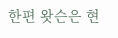한편 왓슨은 현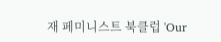재 페미니스트 북클럽 'Our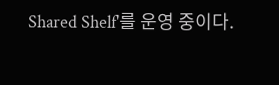Shared Shelf'를 운영 중이다.